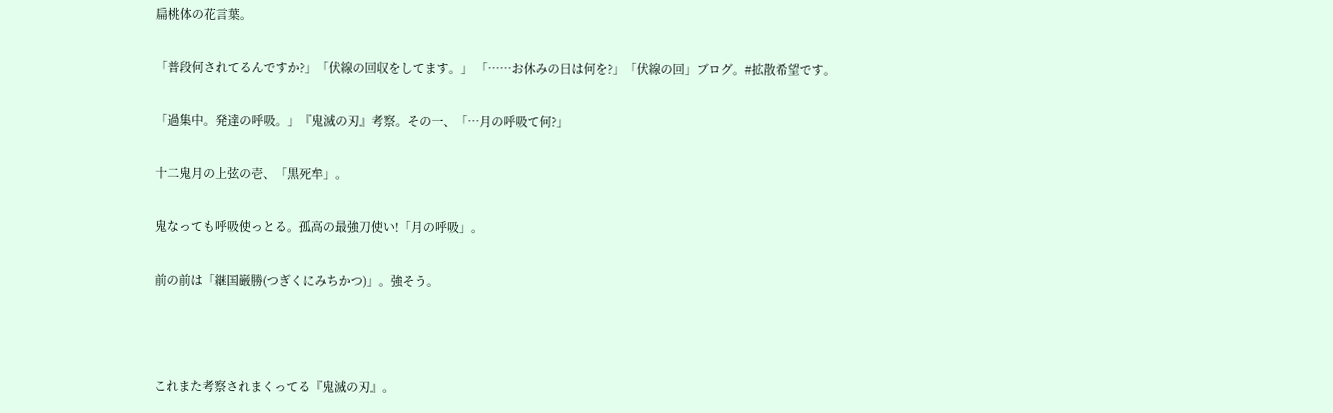扁桃体の花言葉。

「普段何されてるんですか?」「伏線の回収をしてます。」 「⋯⋯お休みの日は何を?」「伏線の回」ブログ。#拡散希望です。

「過集中。発達の呼吸。」『鬼滅の刃』考察。その一、「⋯月の呼吸て何?」

十二鬼月の上弦の壱、「黒死牟」。

鬼なっても呼吸使っとる。孤高の最強刀使い!「月の呼吸」。

前の前は「継国巌勝(つぎくにみちかつ)」。強そう。



これまた考察されまくってる『鬼滅の刃』。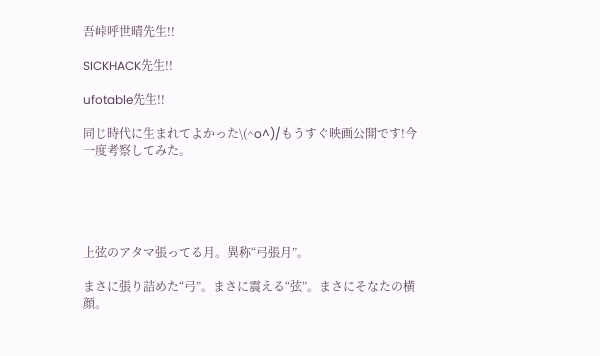吾峠呼世晴先生!!

SICKHACK先生!!

ufotable先生!!

同じ時代に生まれてよかった\(^o^)/もうすぐ映画公開です!今一度考察してみた。





上弦のアタマ張ってる月。異称“弓張月”。

まさに張り詰めた“弓”。まさに震える“弦”。まさにそなたの横顔。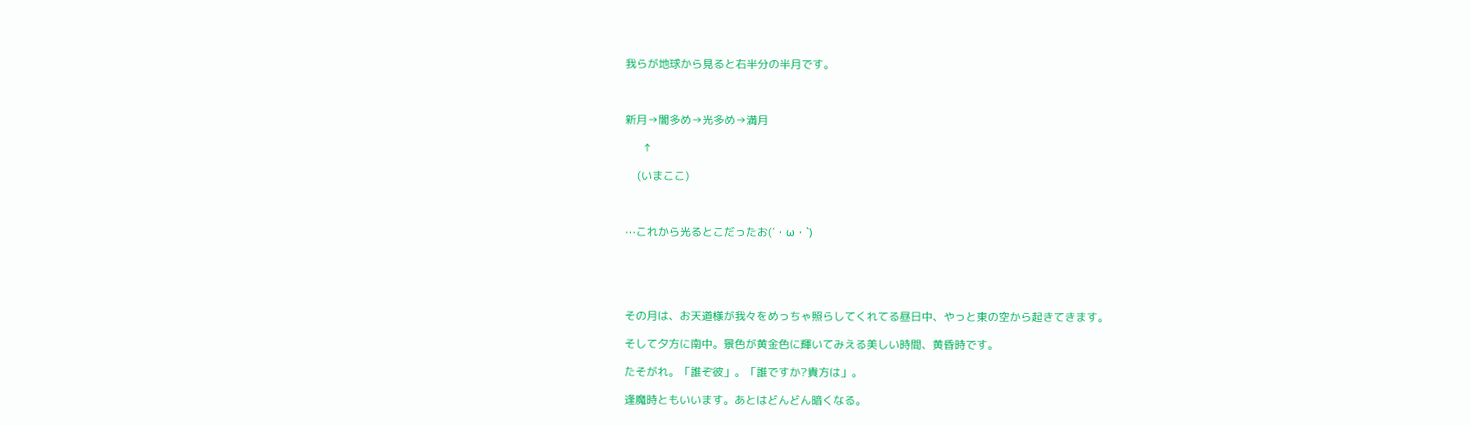我らが地球から見ると右半分の半月です。



新月→闇多め→光多め→満月

      ↑

    (いまここ)



⋯これから光るとこだったお(´・ω・`)





その月は、お天道様が我々をめっちゃ照らしてくれてる昼日中、やっと東の空から起きてきます。

そして夕方に南中。景色が黄金色に輝いてみえる美しい時間、黄昏時です。

たそがれ。「誰ぞ彼」。「誰ですか?貴方は」。

逢魔時ともいいます。あとはどんどん暗くなる。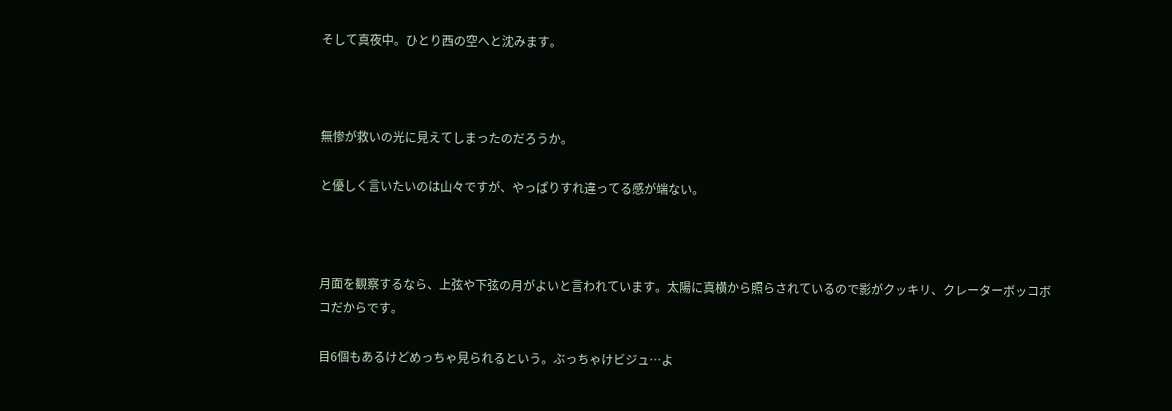そして真夜中。ひとり西の空へと沈みます。



無惨が救いの光に見えてしまったのだろうか。

と優しく言いたいのは山々ですが、やっぱりすれ違ってる感が端ない。



月面を観察するなら、上弦や下弦の月がよいと言われています。太陽に真横から照らされているので影がクッキリ、クレーターボッコボコだからです。

目6個もあるけどめっちゃ見られるという。ぶっちゃけビジュ⋯よ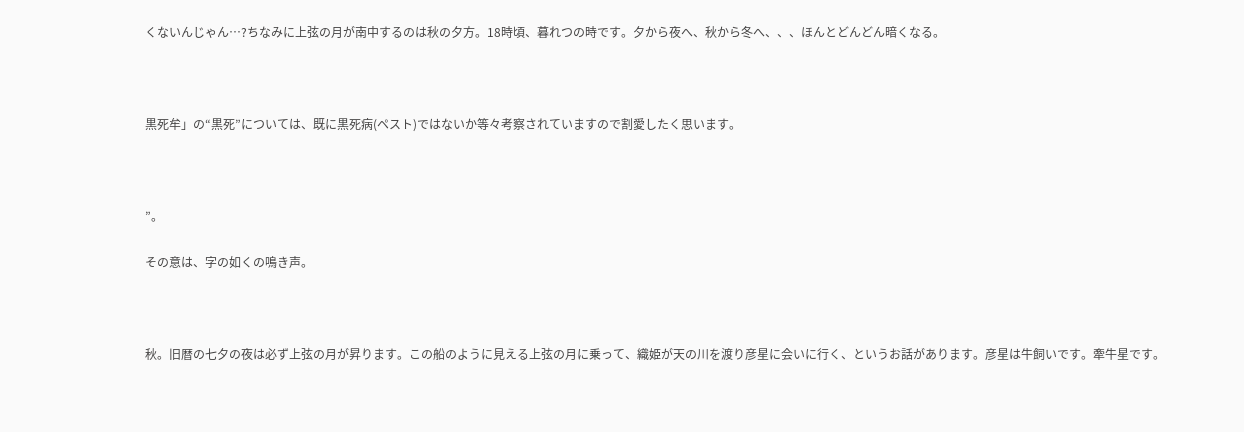くないんじゃん⋯?ちなみに上弦の月が南中するのは秋の夕方。18時頃、暮れつの時です。夕から夜へ、秋から冬へ、、、ほんとどんどん暗くなる。



黒死牟」の“黒死”については、既に黒死病(ペスト)ではないか等々考察されていますので割愛したく思います。



”。

その意は、字の如くの鳴き声。



秋。旧暦の七夕の夜は必ず上弦の月が昇ります。この船のように見える上弦の月に乗って、織姫が天の川を渡り彦星に会いに行く、というお話があります。彦星は牛飼いです。牽牛星です。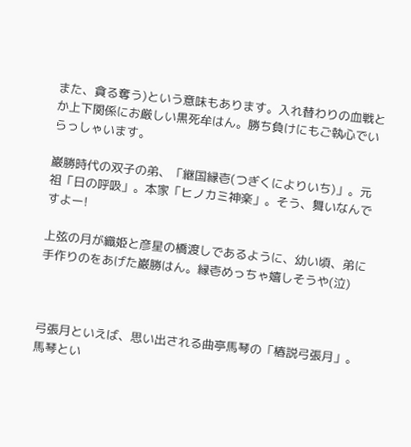また、貪る奪う)という意味もあります。入れ替わりの血戦とか上下関係にお厳しい黒死牟はん。勝ち負けにもご執心でいらっしゃいます。

巌勝時代の双子の弟、「継国縁壱(つぎくによりいち)」。元祖「日の呼吸」。本家「ヒノカミ神楽」。そう、舞いなんですよー!

上弦の月が織姫と彦星の橋渡しであるように、幼い頃、弟に手作りのをあげた巌勝はん。縁壱めっちゃ嬉しそうや(泣)



弓張月といえば、思い出される曲亭馬琴の「椿説弓張月」。馬琴とい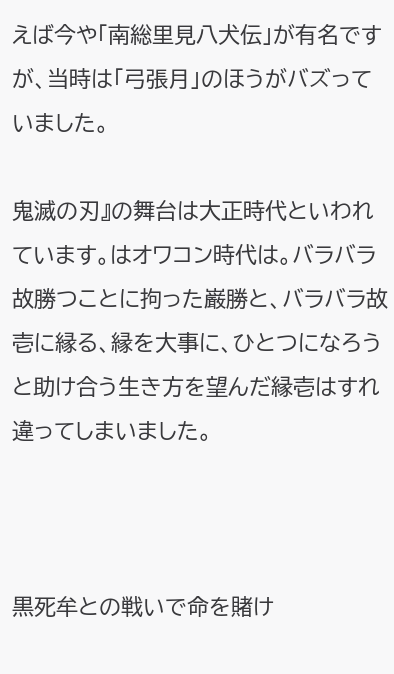えば今や「南総里見八犬伝」が有名ですが、当時は「弓張月」のほうがバズっていました。

鬼滅の刃』の舞台は大正時代といわれています。はオワコン時代は。バラバラ故勝つことに拘った巌勝と、バラバラ故壱に縁る、縁を大事に、ひとつになろうと助け合う生き方を望んだ縁壱はすれ違ってしまいました。



黒死牟との戦いで命を賭け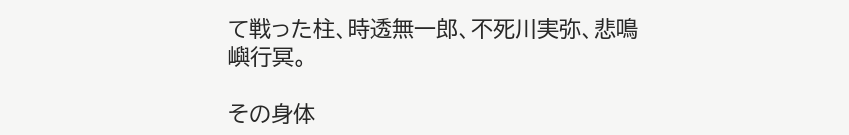て戦った柱、時透無一郎、不死川実弥、悲鳴嶼行冥。

その身体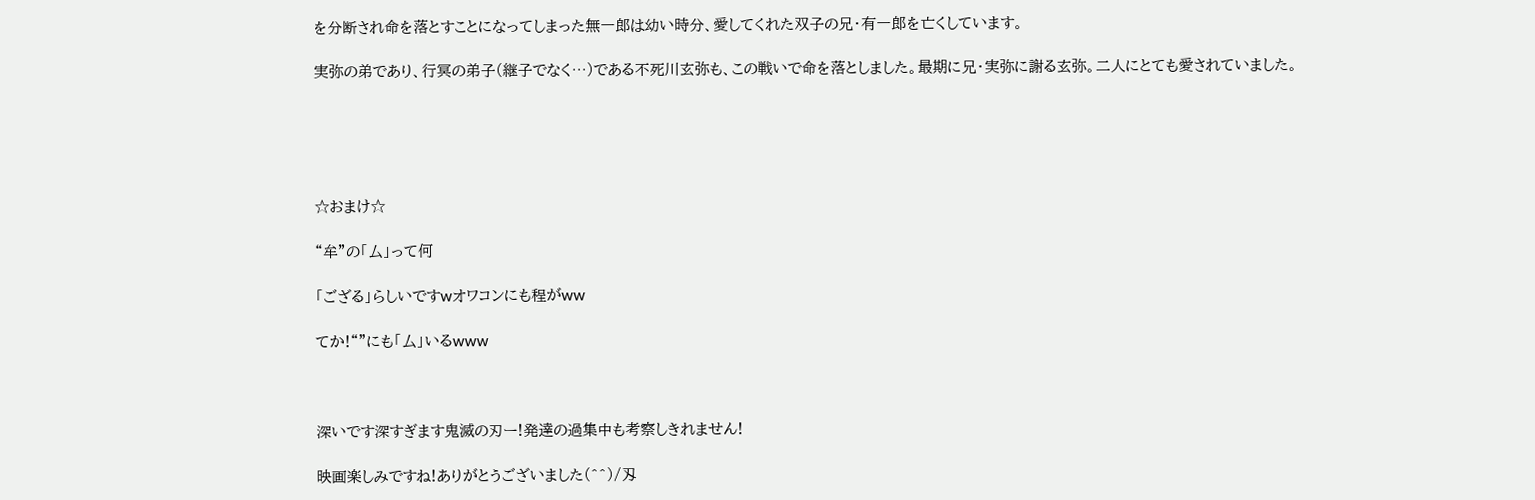を分断され命を落とすことになってしまった無一郎は幼い時分、愛してくれた双子の兄・有一郎を亡くしています。

実弥の弟であり、行冥の弟子(継子でなく⋯)である不死川玄弥も、この戦いで命を落としました。最期に兄・実弥に謝る玄弥。二人にとても愛されていました。





☆おまけ☆

“牟”の「厶」って何

「ござる」らしいですwオワコンにも程がww

てか!“”にも「厶」いるwww



深いです深すぎます鬼滅の刃ー!発達の過集中も考察しきれません!

映画楽しみですね!ありがとうございました(^^)/刄